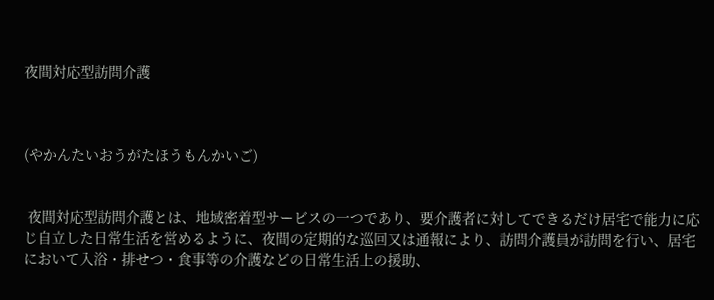夜間対応型訪問介護



(やかんたいおうがたほうもんかいご)


 夜間対応型訪問介護とは、地域密着型サービスの一つであり、要介護者に対してできるだけ居宅で能力に応じ自立した日常生活を営めるように、夜間の定期的な巡回又は通報により、訪問介護員が訪問を行い、居宅において入浴・排せつ・食事等の介護などの日常生活上の援助、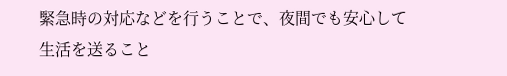緊急時の対応などを行うことで、夜間でも安心して生活を送ること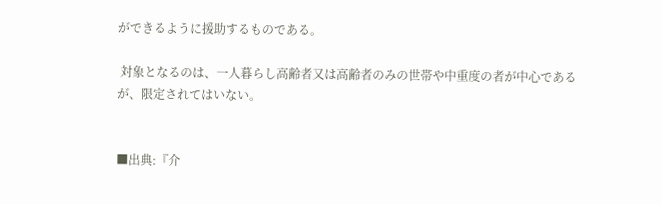ができるように援助するものである。

 対象となるのは、一人暮らし高齢者又は高齢者のみの世帯や中重度の者が中心であるが、限定されてはいない。


■出典:『介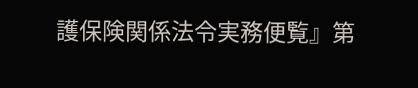護保険関係法令実務便覧』第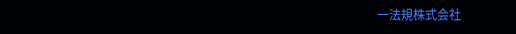一法規株式会社